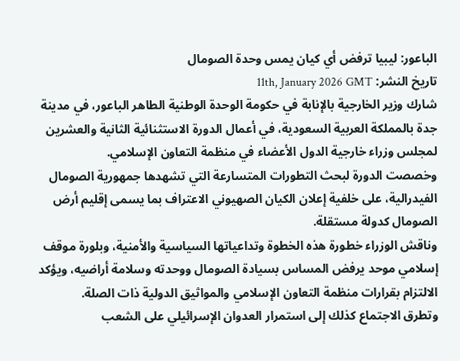الباعور: ليبيا ترفض أي كيان يمس وحدة الصومال
تاريخ النشر: 11th, January 2026 GMT
شارك وزير الخارجية بالإنابة في حكومة الوحدة الوطنية الطاهر الباعور، في مدينة جدة بالمملكة العربية السعودية، في أعمال الدورة الاستثنائية الثانية والعشرين لمجلس وزراء خارجية الدول الأعضاء في منظمة التعاون الإسلامي.
وخصصت الدورة لبحث التطورات المتسارعة التي تشهدها جمهورية الصومال الفيدرالية، على خلفية إعلان الكيان الصهيوني الاعتراف بما يسمى إقليم أرض الصومال كدولة مستقلة.
وناقش الوزراء خطورة هذه الخطوة وتداعياتها السياسية والأمنية، وبلورة موقف إسلامي موحد يرفض المساس بسيادة الصومال ووحدته وسلامة أراضيه، ويؤكد الالتزام بقرارات منظمة التعاون الإسلامي والمواثيق الدولية ذات الصلة.
وتطرق الاجتماع كذلك إلى استمرار العدوان الإسرائيلي على الشعب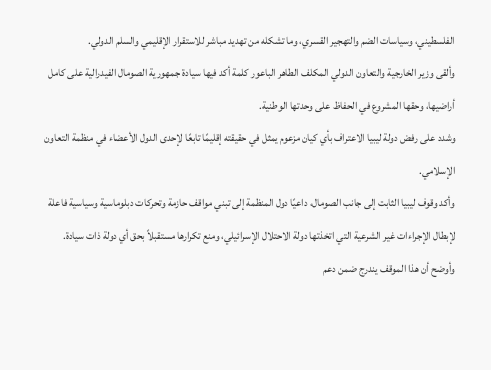الفلسطيني، وسياسات الضم والتهجير القسري، وما تشكله من تهديد مباشر للاستقرار الإقليمي والسلم الدولي.
وألقى وزير الخارجية والتعاون الدولي المكلف الطاهر الباعور كلمة أكد فيها سيادة جمهورية الصومال الفيدرالية على كامل أراضيها، وحقها المشروع في الحفاظ على وحدتها الوطنية.
وشدد على رفض دولة ليبيا الاعتراف بأي كيان مزعوم يمثل في حقيقته إقليمًا تابعًا لإحدى الدول الأعضاء في منظمة التعاون الإسلامي.
وأكد وقوف ليبيا الثابت إلى جانب الصومال، داعيًا دول المنظمة إلى تبني مواقف حازمة وتحركات دبلوماسية وسياسية فاعلة لإبطال الإجراءات غير الشرعية التي اتخذتها دولة الاحتلال الإسرائيلي، ومنع تكرارها مستقبلاً بحق أي دولة ذات سيادة.
وأوضح أن هذا الموقف يندرج ضمن دعم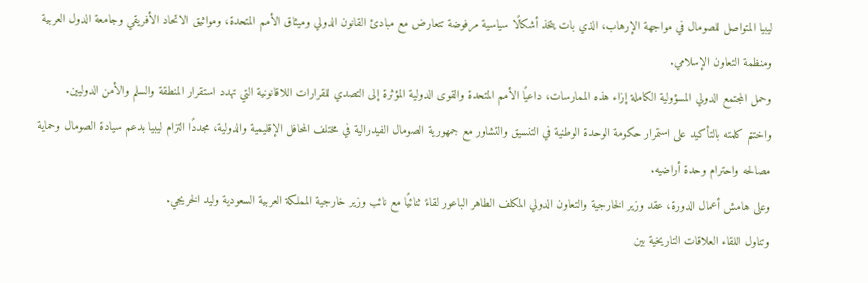ليبيا المتواصل للصومال في مواجهة الإرهاب، الذي بات يتخذ أشكالًا سياسية مرفوضة تتعارض مع مبادئ القانون الدولي وميثاق الأمم المتحدة، ومواثيق الاتحاد الأفريقي وجامعة الدول العربية ومنظمة التعاون الإسلامي.
وحمل المجتمع الدولي المسؤولية الكاملة إزاء هذه الممارسات، داعيًا الأمم المتحدة والقوى الدولية المؤثرة إلى التصدي للقرارات اللاقانونية التي تهدد استقرار المنطقة والسلم والأمن الدوليين.
واختتم كلمته بالتأكيد على استمرار حكومة الوحدة الوطنية في التنسيق والتشاور مع جمهورية الصومال الفيدرالية في مختلف المحافل الإقليمية والدولية، مجددًا التزام ليبيا بدعم سيادة الصومال وحماية مصالحه واحترام وحدة أراضيه.
وعلى هامش أعمال الدورة، عقد وزير الخارجية والتعاون الدولي المكلف الطاهر الباعور لقاءً ثنائيًا مع نائب وزير خارجية المملكة العربية السعودية وليد الخريجي.
وتناول اللقاء العلاقات التاريخية بين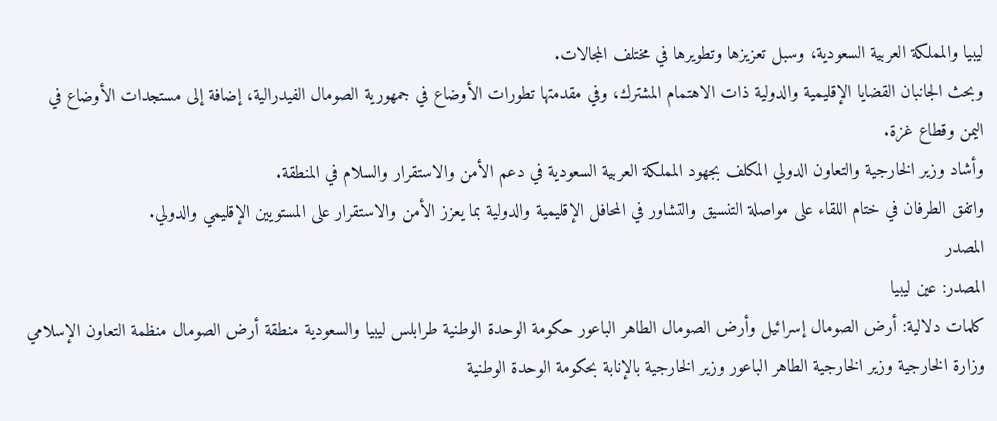ليبيا والمملكة العربية السعودية، وسبل تعزيزها وتطويرها في مختلف المجالات.
وبحث الجانبان القضايا الإقليمية والدولية ذات الاهتمام المشترك، وفي مقدمتها تطورات الأوضاع في جمهورية الصومال الفيدرالية، إضافة إلى مستجدات الأوضاع في اليمن وقطاع غزة.
وأشاد وزير الخارجية والتعاون الدولي المكلف بجهود المملكة العربية السعودية في دعم الأمن والاستقرار والسلام في المنطقة.
واتفق الطرفان في ختام اللقاء على مواصلة التنسيق والتشاور في المحافل الإقليمية والدولية بما يعزز الأمن والاستقرار على المستويين الإقليمي والدولي.
المصدر
المصدر: عين ليبيا
كلمات دلالية: أرض الصومال إسرائيل وأرض الصومال الطاهر الباعور حكومة الوحدة الوطنية طرابلس ليبيا والسعودية منطقة أرض الصومال منظمة التعاون الإسلامي وزارة الخارجية وزير الخارجية الطاهر الباعور وزير الخارجية بالإنابة بحكومة الوحدة الوطنية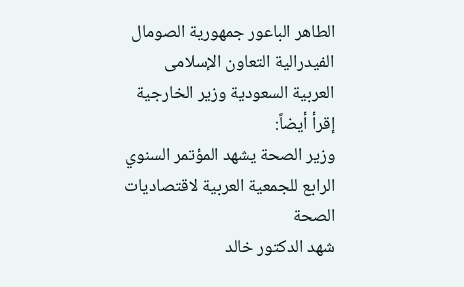الطاهر الباعور جمهوریة الصومال الفیدرالیة التعاون الإسلامی العربیة السعودیة وزیر الخارجیة
إقرأ أيضاً:
وزير الصحة يشهد المؤتمر السنوي الرابع للجمعية العربية لاقتصاديات الصحة
شهد الدكتور خالد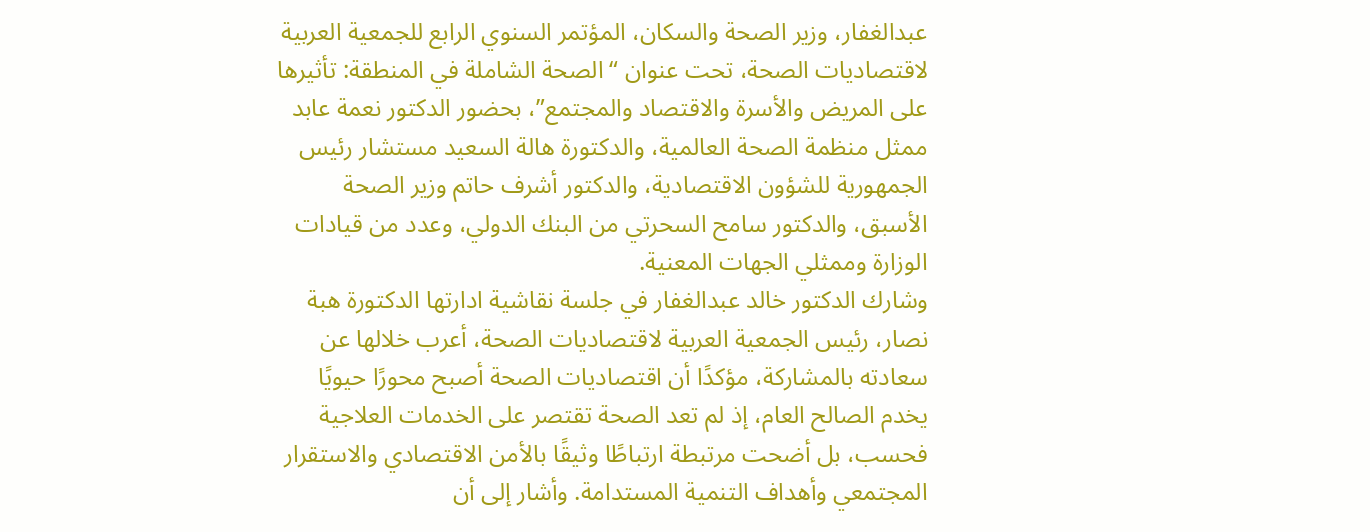عبدالغفار، وزير الصحة والسكان، المؤتمر السنوي الرابع للجمعية العربية لاقتصاديات الصحة، تحت عنوان “الصحة الشاملة في المنطقة: تأثيرها على المريض والأسرة والاقتصاد والمجتمع”، بحضور الدكتور نعمة عابد ممثل منظمة الصحة العالمية، والدكتورة هالة السعيد مستشار رئيس الجمهورية للشؤون الاقتصادية، والدكتور أشرف حاتم وزير الصحة الأسبق، والدكتور سامح السحرتي من البنك الدولي، وعدد من قيادات الوزارة وممثلي الجهات المعنية.
وشارك الدكتور خالد عبدالغفار في جلسة نقاشية ادارتها الدكتورة هبة نصار، رئيس الجمعية العربية لاقتصاديات الصحة، أعرب خلالها عن سعادته بالمشاركة، مؤكدًا أن اقتصاديات الصحة أصبح محورًا حيويًا يخدم الصالح العام، إذ لم تعد الصحة تقتصر على الخدمات العلاجية فحسب، بل أضحت مرتبطة ارتباطًا وثيقًا بالأمن الاقتصادي والاستقرار المجتمعي وأهداف التنمية المستدامة. وأشار إلى أن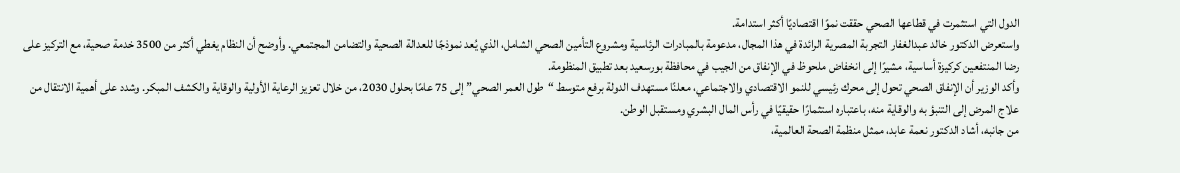الدول التي استثمرت في قطاعها الصحي حققت نموًا اقتصاديًا أكثر استدامة.
واستعرض الدكتور خالد عبدالغفار التجربة المصرية الرائدة في هذا المجال، مدعومة بالمبادرات الرئاسية ومشروع التأمين الصحي الشامل، الذي يُعد نموذجًا للعدالة الصحية والتضامن المجتمعي. وأوضح أن النظام يغطي أكثر من 3500 خدمة صحية، مع التركيز على رضا المنتفعين كركيزة أساسية، مشيرًا إلى انخفاض ملحوظ في الإنفاق من الجيب في محافظة بورسعيد بعد تطبيق المنظومة.
وأكد الوزير أن الإنفاق الصحي تحول إلى محرك رئيسي للنمو الاقتصادي والاجتماعي، معلنًا مستهدف الدولة برفع متوسط “طول العمر الصحي” إلى 75 عامًا بحلول 2030، من خلال تعزيز الرعاية الأولية والوقاية والكشف المبكر. وشدد على أهمية الانتقال من علاج المرض إلى التنبؤ به والوقاية منه، باعتباره استثمارًا حقيقيًا في رأس المال البشري ومستقبل الوطن.
من جانبه، أشاد الدكتور نعمة عابد، ممثل منظمة الصحة العالمية،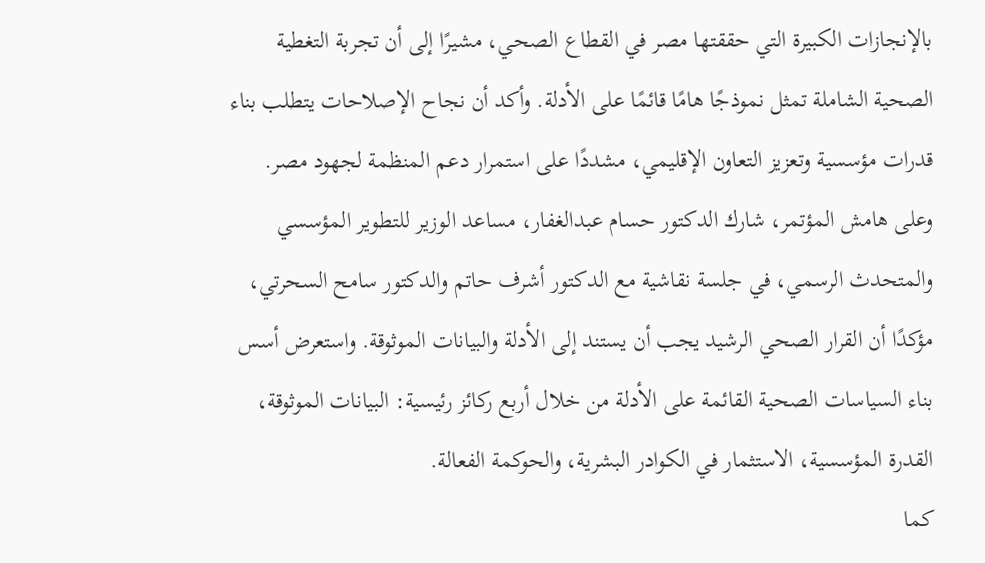بالإنجازات الكبيرة التي حققتها مصر في القطاع الصحي، مشيرًا إلى أن تجربة التغطية الصحية الشاملة تمثل نموذجًا هامًا قائمًا على الأدلة. وأكد أن نجاح الإصلاحات يتطلب بناء قدرات مؤسسية وتعزيز التعاون الإقليمي، مشددًا على استمرار دعم المنظمة لجهود مصر.
وعلى هامش المؤتمر، شارك الدكتور حسام عبدالغفار، مساعد الوزير للتطوير المؤسسي والمتحدث الرسمي، في جلسة نقاشية مع الدكتور أشرف حاتم والدكتور سامح السحرتي، مؤكدًا أن القرار الصحي الرشيد يجب أن يستند إلى الأدلة والبيانات الموثوقة. واستعرض أسس بناء السياسات الصحية القائمة على الأدلة من خلال أربع ركائز رئيسية: البيانات الموثوقة، القدرة المؤسسية، الاستثمار في الكوادر البشرية، والحوكمة الفعالة.
كما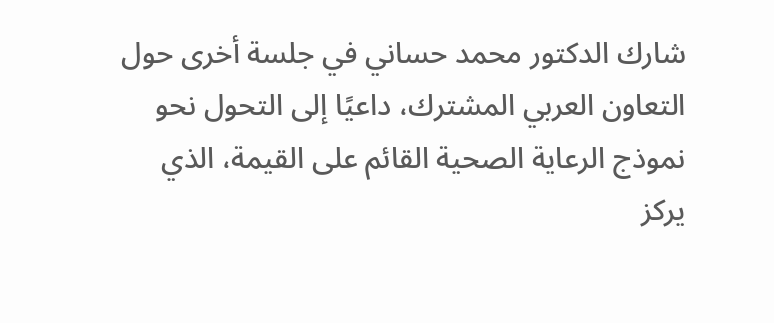شارك الدكتور محمد حساني في جلسة أخرى حول التعاون العربي المشترك، داعيًا إلى التحول نحو نموذج الرعاية الصحية القائم على القيمة، الذي يركز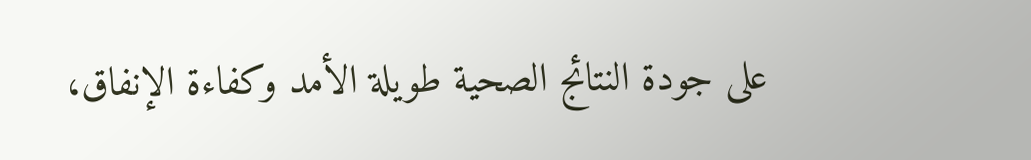على جودة النتائج الصحية طويلة الأمد وكفاءة الإنفاق،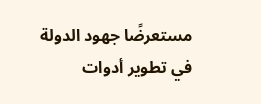مستعرضًا جهود الدولة في تطوير أدوات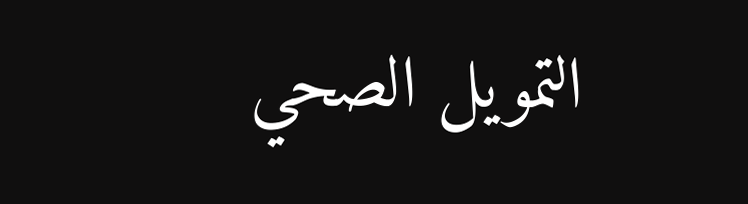التمويل الصحي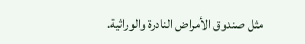مثل صندوق الأمراض النادرة والوراثية.